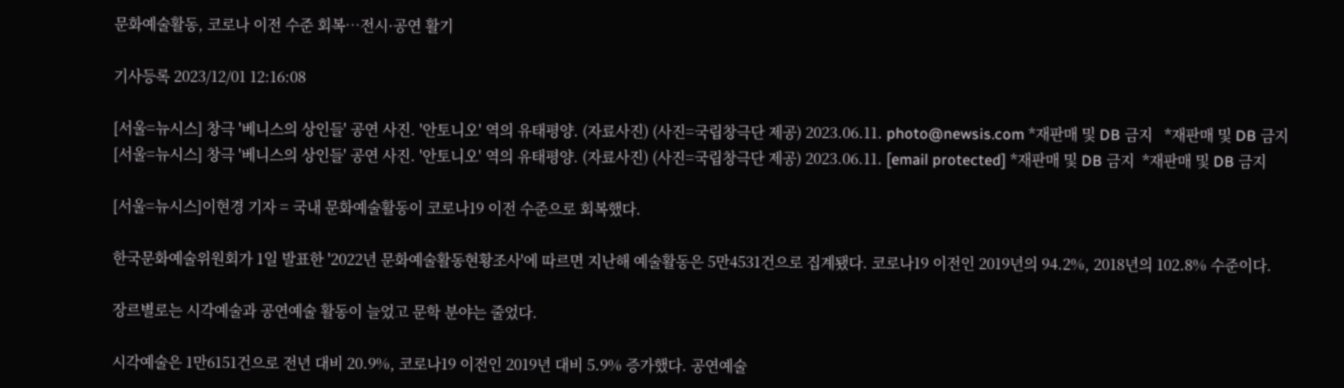문화예술활동, 코로나 이전 수준 회복…전시·공연 활기

기사등록 2023/12/01 12:16:08

[서울=뉴시스] 창극 '베니스의 상인들' 공연 사진. '안토니오' 역의 유태평양. (자료사진) (사진=국립창극단 제공) 2023.06.11. photo@newsis.com *재판매 및 DB 금지   *재판매 및 DB 금지
[서울=뉴시스] 창극 '베니스의 상인들' 공연 사진. '안토니오' 역의 유태평양. (자료사진) (사진=국립창극단 제공) 2023.06.11. [email protected] *재판매 및 DB 금지  *재판매 및 DB 금지

[서울=뉴시스]이현경 기자 = 국내 문화예술활동이 코로나19 이전 수준으로 회복했다.

한국문화예술위원회가 1일 발표한 '2022년 문화예술활동현황조사'에 따르면 지난해 예술활동은 5만4531건으로 집계됐다. 코로나19 이전인 2019년의 94.2%, 2018년의 102.8% 수준이다.

장르별로는 시각예술과 공연예술 활동이 늘었고 문학 분야는 줄었다.

시각예술은 1만6151건으로 전년 대비 20.9%, 코로나19 이전인 2019년 대비 5.9% 증가했다. 공연예술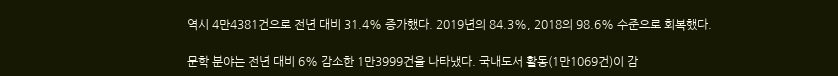역시 4만4381건으로 전년 대비 31.4% 증가했다. 2019년의 84.3%, 2018의 98.6% 수준으로 회복했다.

문학 분야는 전년 대비 6% 감소한 1만3999건을 나타냈다. 국내도서 활동(1만1069건)이 감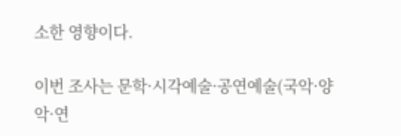소한 영향이다.

이번 조사는 문학·시각예술·공연예술(국악·양악·연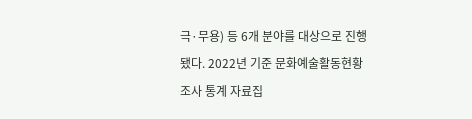극·무용) 등 6개 분야를 대상으로 진행됐다. 2022년 기준 문화예술활동현황조사 통계 자료집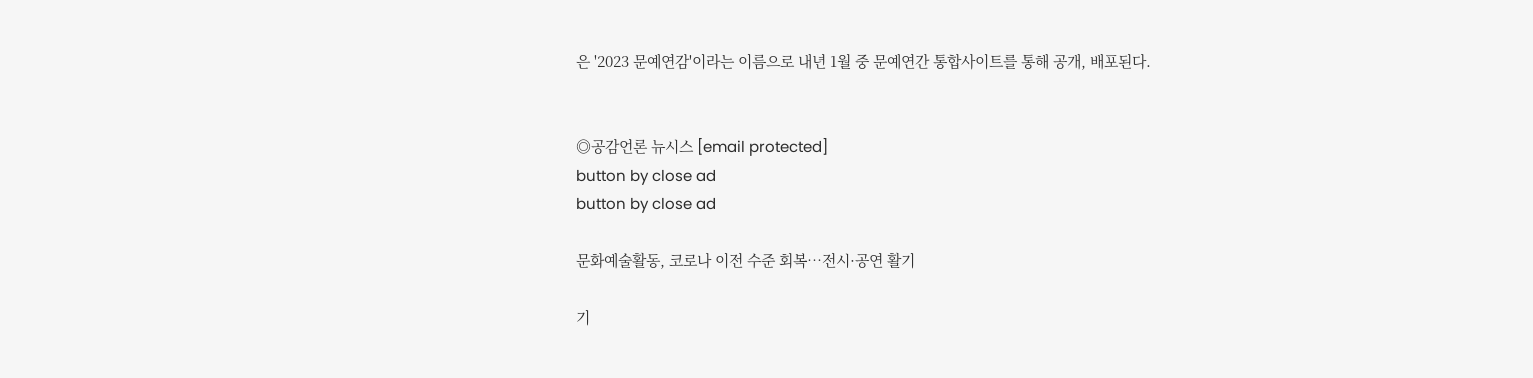은 '2023 문예연감'이라는 이름으로 내년 1월 중 문예연간 통합사이트를 통해 공개, 배포된다.


◎공감언론 뉴시스 [email protected]
button by close ad
button by close ad

문화예술활동, 코로나 이전 수준 회복…전시·공연 활기

기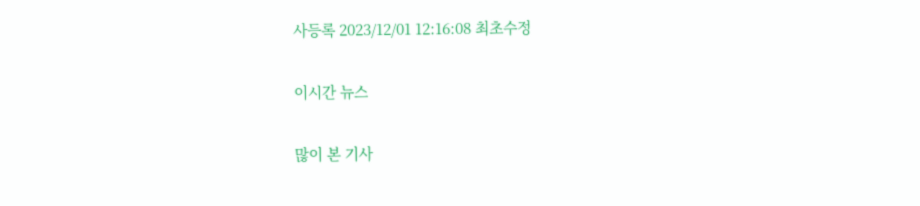사등록 2023/12/01 12:16:08 최초수정

이시간 뉴스

많이 본 기사